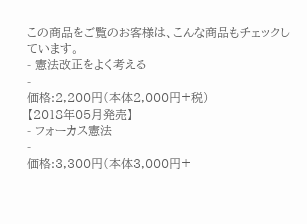この商品をご覧のお客様は、こんな商品もチェックしています。
- 憲法改正をよく考える
-
価格:2,200円(本体2,000円+税)
【2018年05月発売】
- フォーカス憲法
-
価格:3,300円(本体3,000円+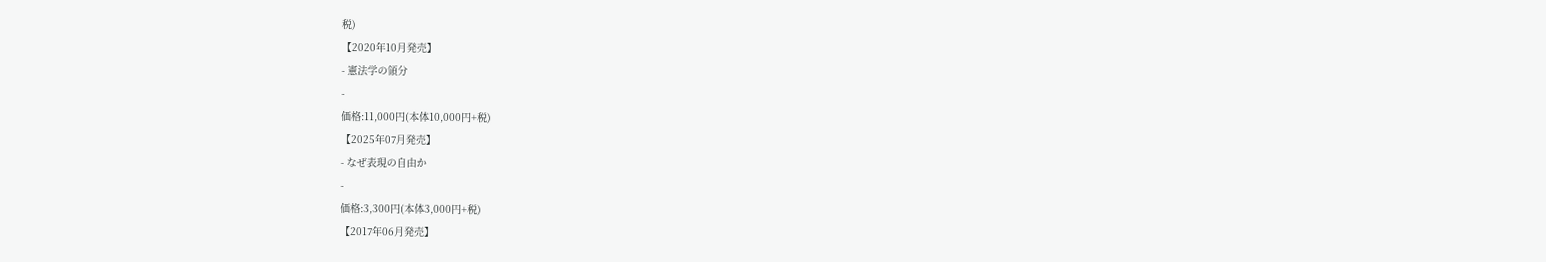税)
【2020年10月発売】
- 憲法学の領分
-
価格:11,000円(本体10,000円+税)
【2025年07月発売】
- なぜ表現の自由か
-
価格:3,300円(本体3,000円+税)
【2017年06月発売】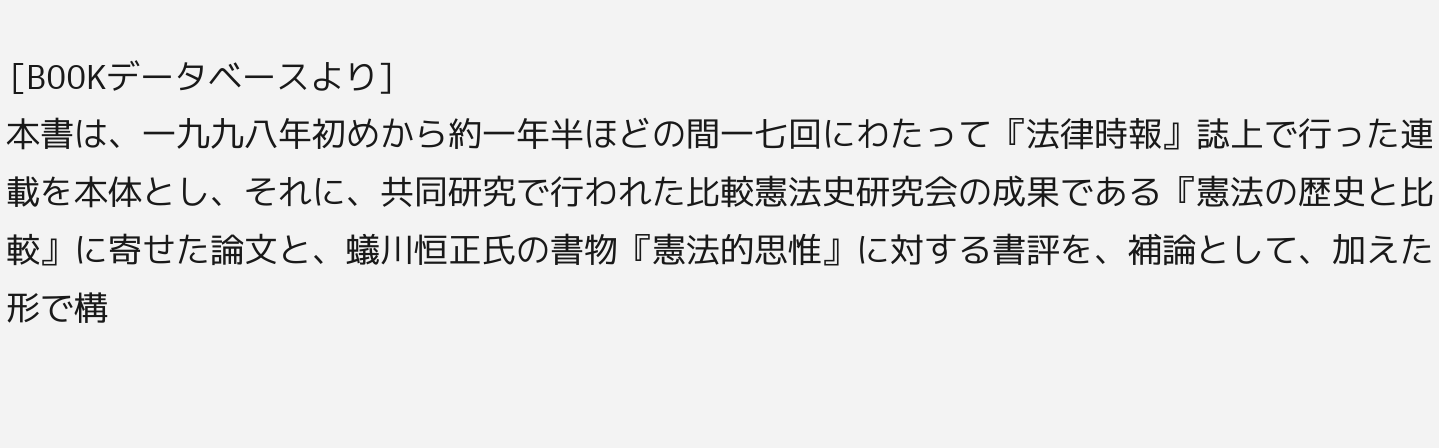[BOOKデータベースより]
本書は、一九九八年初めから約一年半ほどの間一七回にわたって『法律時報』誌上で行った連載を本体とし、それに、共同研究で行われた比較憲法史研究会の成果である『憲法の歴史と比較』に寄せた論文と、蟻川恒正氏の書物『憲法的思惟』に対する書評を、補論として、加えた形で構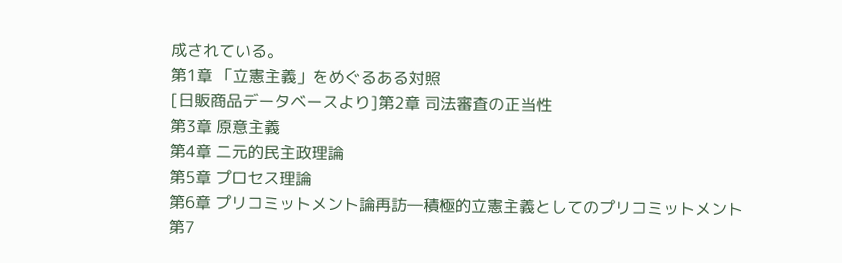成されている。
第1章 「立憲主義」をめぐるある対照
[日販商品データベースより]第2章 司法審査の正当性
第3章 原意主義
第4章 二元的民主政理論
第5章 プロセス理論
第6章 プリコミットメント論再訪―積極的立憲主義としてのプリコミットメント
第7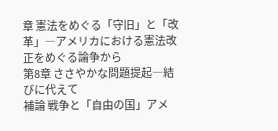章 憲法をめぐる「守旧」と「改革」―アメリカにおける憲法改正をめぐる論争から
第8章 ささやかな問題提起―結びに代えて
補論 戦争と「自由の国」アメ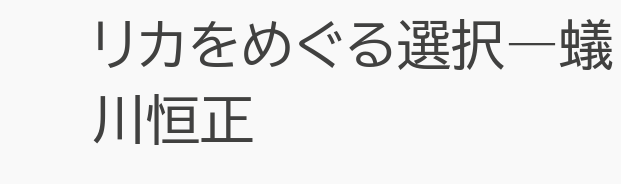リカをめぐる選択―蟻川恒正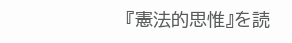『憲法的思惟』を読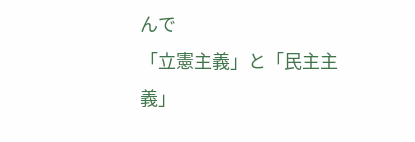んで
「立憲主義」と「民主主義」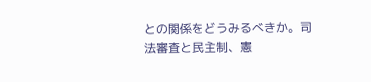との関係をどうみるべきか。司法審査と民主制、憲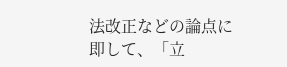法改正などの論点に即して、「立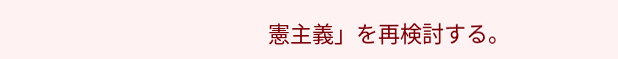憲主義」を再検討する。